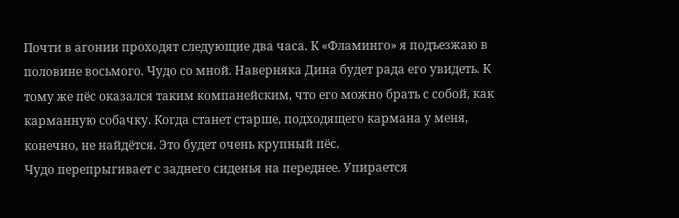Почти в агонии проходят следующие два часа. К «Фламинго» я подъезжаю в половине восьмого. Чудо со мной. Наверняка Дина будет рада его увидеть. К тому же пёс оказался таким компанейским, что его можно брать с собой, как карманную собачку. Когда станет старше, подходящего кармана у меня, конечно, не найдётся. Это будет очень крупный пёс.
Чудо перепрыгивает с заднего сиденья на переднее. Упирается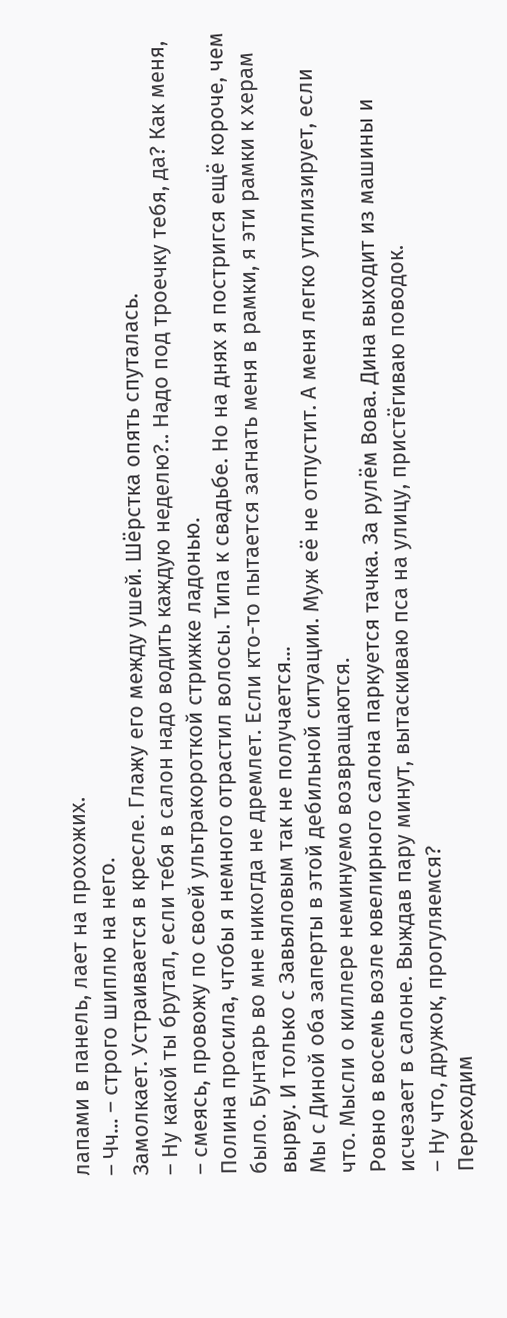лапами в панель, лает на прохожих.
– Чч... – строго шиплю на него.
Замолкает. Устраивается в кресле. Глажу его между ушей. Шёрстка опять спуталась.
– Ну какой ты брутал, если тебя в салон надо водить каждую неделю?.. Надо под троечку тебя, да? Как меня, – смеясь, провожу по своей ультракороткой стрижке ладонью.
Полина просила, чтобы я немного отрастил волосы. Типа к свадьбе. Но на днях я постригся ещё короче, чем было. Бунтарь во мне никогда не дремлет. Если кто-то пытается загнать меня в рамки, я эти рамки к херам вырву. И только с Завьяловым так не получается...
Мы с Диной оба заперты в этой дебильной ситуации. Муж её не отпустит. А меня легко утилизирует, если что. Мысли о киллере неминуемо возвращаются.
Ровно в восемь возле ювелирного салона паркуется тачка. За рулём Вова. Дина выходит из машины и исчезает в салоне. Выждав пару минут, вытаскиваю пса на улицу, пристёгиваю поводок.
– Ну что, дружок, прогуляемся?
Переходим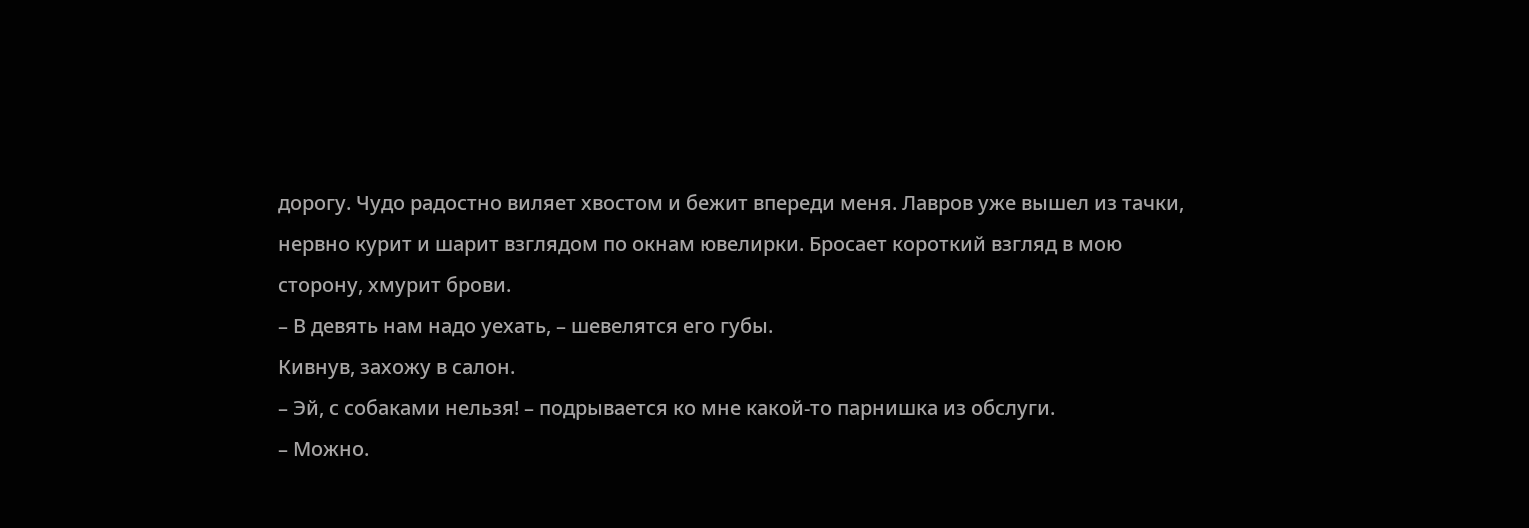дорогу. Чудо радостно виляет хвостом и бежит впереди меня. Лавров уже вышел из тачки, нервно курит и шарит взглядом по окнам ювелирки. Бросает короткий взгляд в мою сторону, хмурит брови.
– В девять нам надо уехать, – шевелятся его губы.
Кивнув, захожу в салон.
– Эй, с собаками нельзя! – подрывается ко мне какой-то парнишка из обслуги.
– Можно.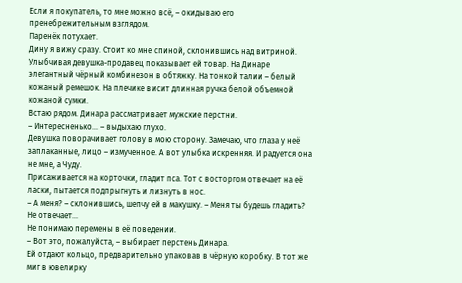Если я покупатель, то мне можно всё, – окидываю его пренебрежительным взглядом.
Паренёк потухает.
Дину я вижу сразу. Стоит ко мне спиной, склонившись над витриной. Улыбчивая девушка-продавец показывает ей товар. На Динаре элегантный чёрный комбинезон в обтяжку. На тонкой талии – белый кожаный ремешок. На плечике висит длинная ручка белой объемной кожаной сумки.
Встаю рядом. Динара рассматривает мужские перстни.
– Интересненько... – выдыхаю глухо.
Девушка поворачивает голову в мою сторону. Замечаю, что глаза у неё заплаканные, лицо – измученное. А вот улыбка искренняя. И радуется она не мне, а Чуду.
Присаживается на корточки, гладит пса. Тот с восторгом отвечает на её ласки, пытается подпрыгнуть и лизнуть в нос.
– А меня? – склонившись, шепчу ей в макушку. – Меня ты будешь гладить?
Не отвечает...
Не понимаю перемены в её поведении.
– Вот это, пожалуйста, – выбирает перстень Динара.
Ей отдают кольцо, предварительно упаковав в чёрную коробку. В тот же миг в ювелирку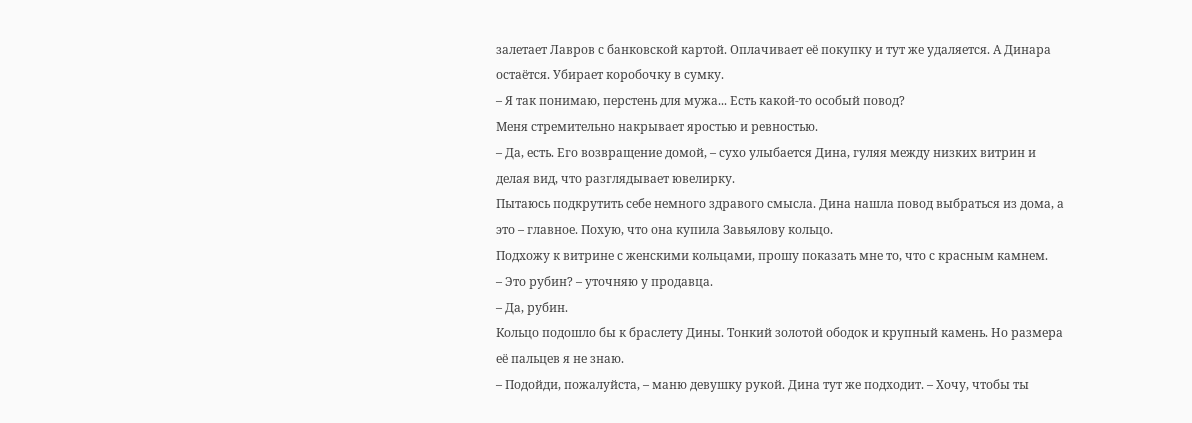залетает Лавров с банковской картой. Оплачивает её покупку и тут же удаляется. А Динара остаётся. Убирает коробочку в сумку.
– Я так понимаю, перстень для мужа... Есть какой-то особый повод?
Меня стремительно накрывает яростью и ревностью.
– Да, есть. Его возвращение домой, – сухо улыбается Дина, гуляя между низких витрин и делая вид, что разглядывает ювелирку.
Пытаюсь подкрутить себе немного здравого смысла. Дина нашла повод выбраться из дома, а это – главное. Похую, что она купила Завьялову кольцо.
Подхожу к витрине с женскими кольцами, прошу показать мне то, что с красным камнем.
– Это рубин? – уточняю у продавца.
– Да, рубин.
Кольцо подошло бы к браслету Дины. Тонкий золотой ободок и крупный камень. Но размера её пальцев я не знаю.
– Подойди, пожалуйста, – маню девушку рукой. Дина тут же подходит. – Хочу, чтобы ты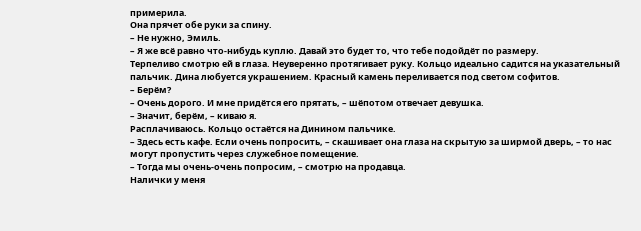примерила.
Она прячет обе руки за спину.
– Не нужно, Эмиль.
– Я же всё равно что-нибудь куплю. Давай это будет то, что тебе подойдёт по размеру.
Терпеливо смотрю ей в глаза. Неуверенно протягивает руку. Кольцо идеально садится на указательный пальчик. Дина любуется украшением. Красный камень переливается под светом софитов.
– Берём?
– Очень дорого. И мне придётся его прятать, – шёпотом отвечает девушка.
– Значит, берём, – киваю я.
Расплачиваюсь. Кольцо остаётся на Динином пальчике.
– Здесь есть кафе. Если очень попросить, – скашивает она глаза на скрытую за ширмой дверь, – то нас могут пропустить через служебное помещение.
– Тогда мы очень-очень попросим, – смотрю на продавца.
Налички у меня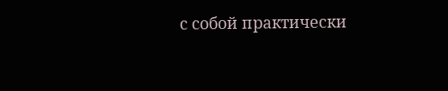с собой практически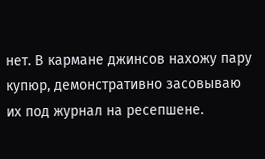нет. В кармане джинсов нахожу пару купюр, демонстративно засовываю их под журнал на ресепшене.